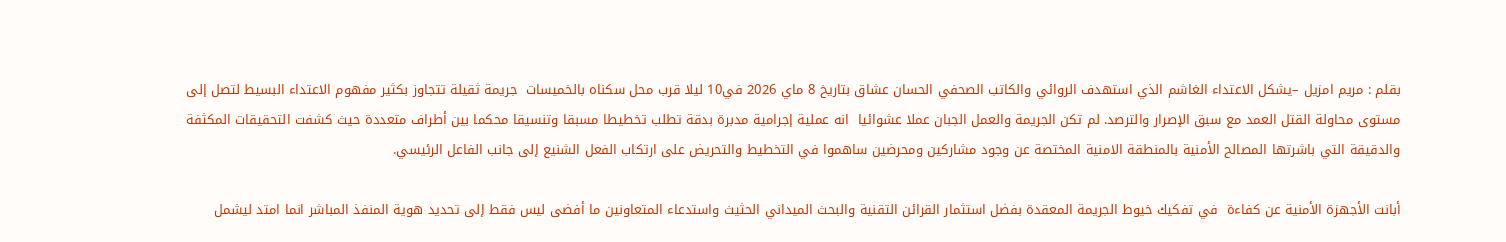بقلم : مريم امزيل –يشكل الاعتداء الغاشم الذي استهدف الروائي والكاتب الصحفي الحسان عشاق بتاريخ 8 ماي 2026 في10 ليلا قرب محل سكناه بالخميسات  جريمة ثقيلة تتجاوز بكثير مفهوم الاعتداء البسيط لتصل إلى مستوى محاولة القتل العمد مع سبق الإصرار والترصد. لم تكن الجريمة والعمل الجبان عملا عشوائيا  انه عملية إجرامية مدبرة بدقة تطلب تخطيطا مسبقا وتنسيقا محكما بين أطراف متعددة حيث كشفت التحقيقات المكثفة والدقيقة التي باشرتها المصالح الأمنية بالمنطقة الامنية المختصة عن وجود مشاركين ومحرضين ساهموا في التخطيط والتحريض على ارتكاب الفعل الشنيع إلى جانب الفاعل الرئيسي.

أبانت الأجهزة الأمنية عن كفاءة  في تفكيك خيوط الجريمة المعقدة بفضل استثمار القرائن التقنية والبحث الميداني الحثيث واستدعاء المتعاونين ما أفضى ليس فقط إلى تحديد هوية المنفذ المباشر انما امتد ليشمل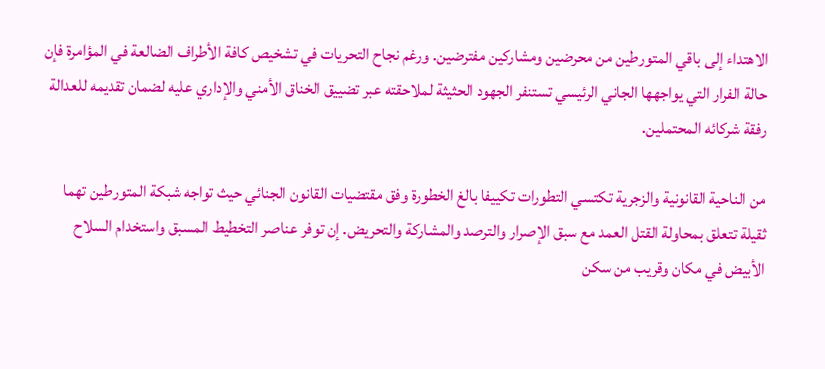الاهتداء إلى باقي المتورطين من محرضين ومشاركين مفترضين. ورغم نجاح التحريات في تشخيص كافة الأطراف الضالعة في المؤامرة فإن حالة الفرار التي يواجهها الجاني الرئيسي تستنفر الجهود الحثيثة لملاحقته عبر تضييق الخناق الأمني والإداري عليه لضمان تقديمه للعدالة رفقة شركائه المحتملين.

من الناحية القانونية والزجرية تكتسي التطورات تكييفا بالغ الخطورة وفق مقتضيات القانون الجنائي حيث تواجه شبكة المتورطين تهما ثقيلة تتعلق بمحاولة القتل العمد مع سبق الإصرار والترصد والمشاركة والتحريض. إن توفر عناصر التخطيط المسبق واستخدام السلاح الأبيض في مكان وقريب من سكن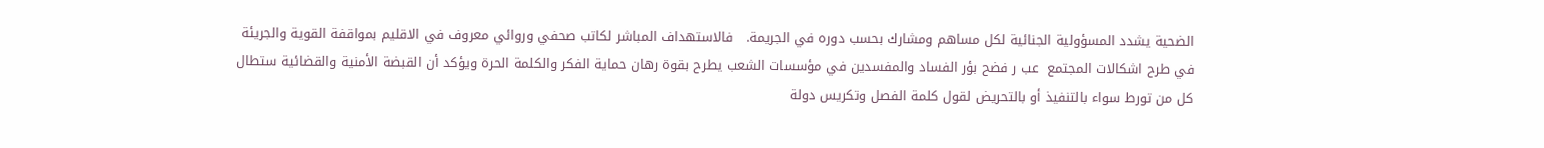الضحية يشدد المسؤولية الجنائية لكل مساهم ومشارك بحسب دوره في الجريمة.   فالاستهداف المباشر لكاتب صحفي وروائي معروف في الاقليم بمواقفة القوية والجريئة  في طرح اشكالات المجتمع  عب ر فضح بؤر الفساد والمفسدين في مؤسسات الشعب يطرح بقوة رهان حماية الفكر والكلمة الحرة ويؤكد أن القبضة الأمنية والقضائية ستطال كل من تورط سواء بالتنفيذ أو بالتحريض لقول كلمة الفصل وتكريس دولة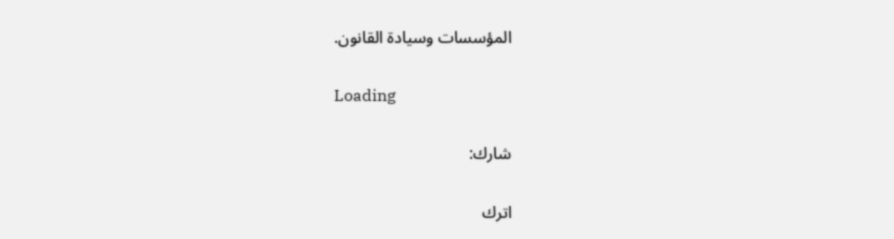المؤسسات وسيادة القانون.

Loading

شارك:

اترك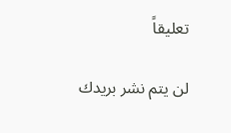تعليقاً

لن يتم نشر بريدك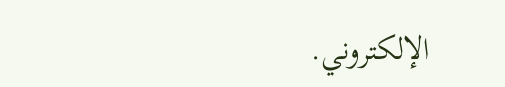الإلكتروني.